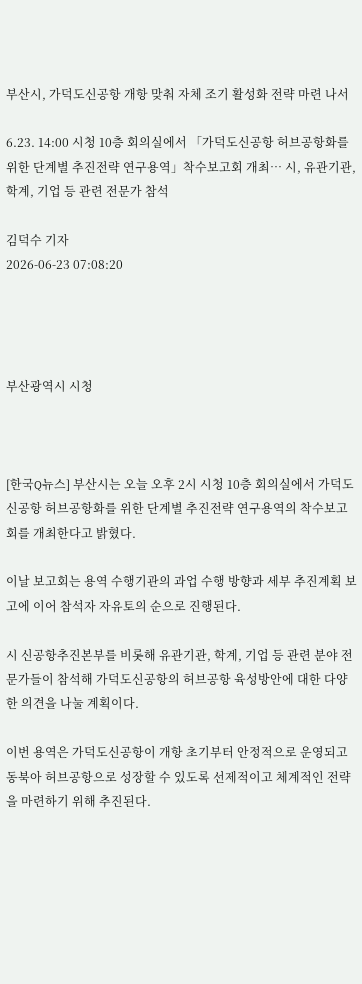부산시, 가덕도신공항 개항 맞춰 자체 조기 활성화 전략 마련 나서

6.23. 14:00 시청 10층 회의실에서 「가덕도신공항 허브공항화를 위한 단계별 추진전략 연구용역」착수보고회 개최… 시, 유관기관, 학계, 기업 등 관련 전문가 참석

김덕수 기자
2026-06-23 07:08:20




부산광역시 시청



[한국Q뉴스] 부산시는 오늘 오후 2시 시청 10층 회의실에서 가덕도신공항 허브공항화를 위한 단계별 추진전략 연구용역의 착수보고회를 개최한다고 밝혔다.

이날 보고회는 용역 수행기관의 과업 수행 방향과 세부 추진계획 보고에 이어 참석자 자유토의 순으로 진행된다.

시 신공항추진본부를 비롯해 유관기관, 학계, 기업 등 관련 분야 전문가들이 참석해 가덕도신공항의 허브공항 육성방안에 대한 다양한 의견을 나눌 계획이다.

이번 용역은 가덕도신공항이 개항 초기부터 안정적으로 운영되고 동북아 허브공항으로 성장할 수 있도록 선제적이고 체계적인 전략을 마련하기 위해 추진된다.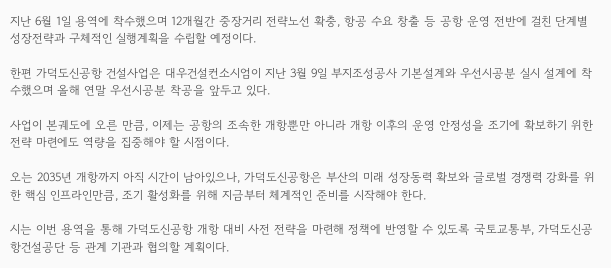지난 6월 1일 용역에 착수했으며 12개월간 중장거리 전략노선 확충, 항공 수요 창출 등 공항 운영 전반에 걸친 단계별 성장전략과 구체적인 실행계획을 수립할 예정이다.

한편 가덕도신공항 건설사업은 대우건설컨소시엄이 지난 3월 9일 부지조성공사 기본설계와 우선시공분 실시 설계에 착수했으며 올해 연말 우선시공분 착공을 앞두고 있다.

사업이 본궤도에 오른 만큼, 이제는 공항의 조속한 개항뿐만 아니라 개항 이후의 운영 안정성을 조기에 확보하기 위한 전략 마련에도 역량을 집중해야 할 시점이다.

오는 2035년 개항까지 아직 시간이 남아있으나, 가덕도신공항은 부산의 미래 성장동력 확보와 글로벌 경쟁력 강화를 위한 핵심 인프라인만큼, 조기 활성화를 위해 지금부터 체계적인 준비를 시작해야 한다.

시는 이번 용역을 통해 가덕도신공항 개항 대비 사전 전략을 마련해 정책에 반영할 수 있도록 국토교통부, 가덕도신공항건설공단 등 관계 기관과 협의할 계획이다.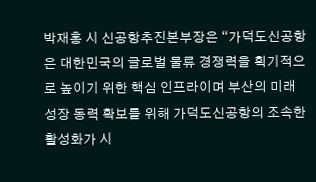박재홍 시 신공항추진본부장은 “가덕도신공항은 대한민국의 글로벌 물류 경쟁력을 획기적으로 높이기 위한 핵심 인프라이며 부산의 미래 성장 동력 확보를 위해 가덕도신공항의 조속한 활성화가 시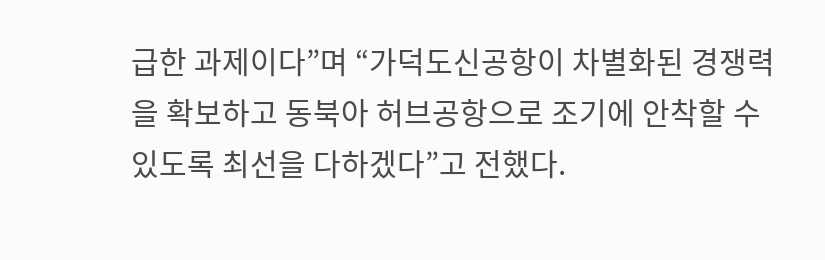급한 과제이다”며 “가덕도신공항이 차별화된 경쟁력을 확보하고 동북아 허브공항으로 조기에 안착할 수 있도록 최선을 다하겠다”고 전했다.